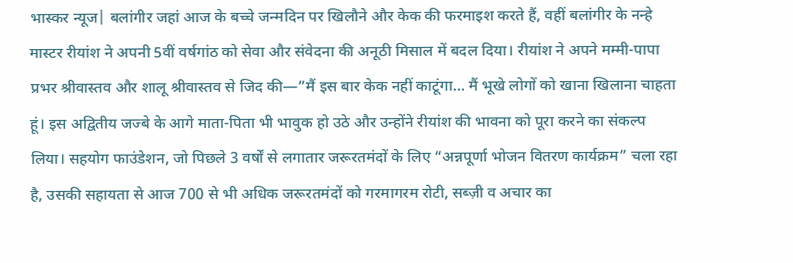भास्कर न्यूज| बलांगीर जहां आज के बच्चे जन्मदिन पर खिलौने और केक की फरमाइश करते हैं, वहीं बलांगीर के नन्हे मास्टर रीयांश ने अपनी 5वीं वर्षगांठ को सेवा और संवेदना की अनूठी मिसाल में बदल दिया। रीयांश ने अपने मम्मी-पापा प्रभर श्रीवास्तव और शालू श्रीवास्तव से जिद की—”मैं इस बार केक नहीं काटूंगा… मैं भूखे लोगों को खाना खिलाना चाहता हूं। इस अद्वितीय जज्बे के आगे माता-पिता भी भावुक हो उठे और उन्होंने रीयांश की भावना को पूरा करने का संकल्प लिया। सहयोग फाउंडेशन, जो पिछले 3 वर्षों से लगातार जरूरतमंदों के लिए “अन्नपूर्णा भोजन वितरण कार्यक्रम” चला रहा है, उसकी सहायता से आज 700 से भी अधिक जरूरतमंदों को गरमागरम रोटी, सब्ज़ी व अचार का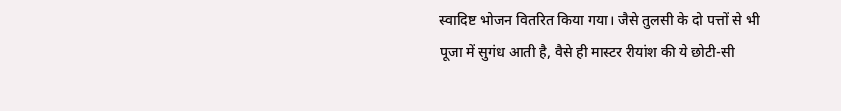स्वादिष्ट भोजन वितरित किया गया। जैसे तुलसी के दो पत्तों से भी पूजा में सुगंध आती है, वैसे ही मास्टर रीयांश की ये छोटी-सी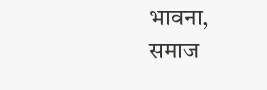भावना, समाज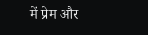में प्रेम और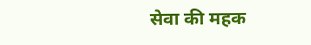सेवा की महक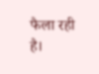फैला रही है।